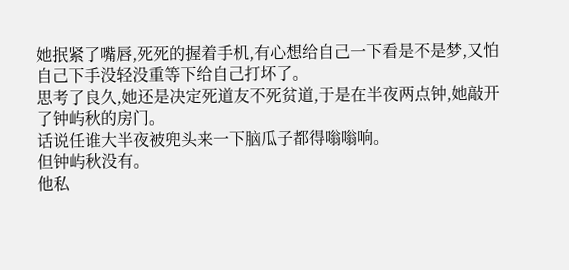她抿紧了嘴唇,死死的握着手机,有心想给自己一下看是不是梦,又怕自己下手没轻没重等下给自己打坏了。
思考了良久,她还是决定死道友不死贫道,于是在半夜两点钟,她敲开了钟屿秋的房门。
话说任谁大半夜被兜头来一下脑瓜子都得嗡嗡响。
但钟屿秋没有。
他私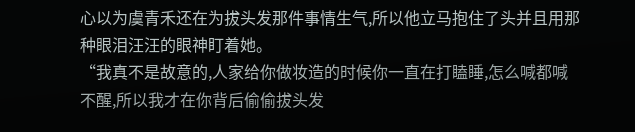心以为虞青禾还在为拔头发那件事情生气,所以他立马抱住了头并且用那种眼泪汪汪的眼神盯着她。
“我真不是故意的,人家给你做妆造的时候你一直在打瞌睡,怎么喊都喊不醒,所以我才在你背后偷偷拔头发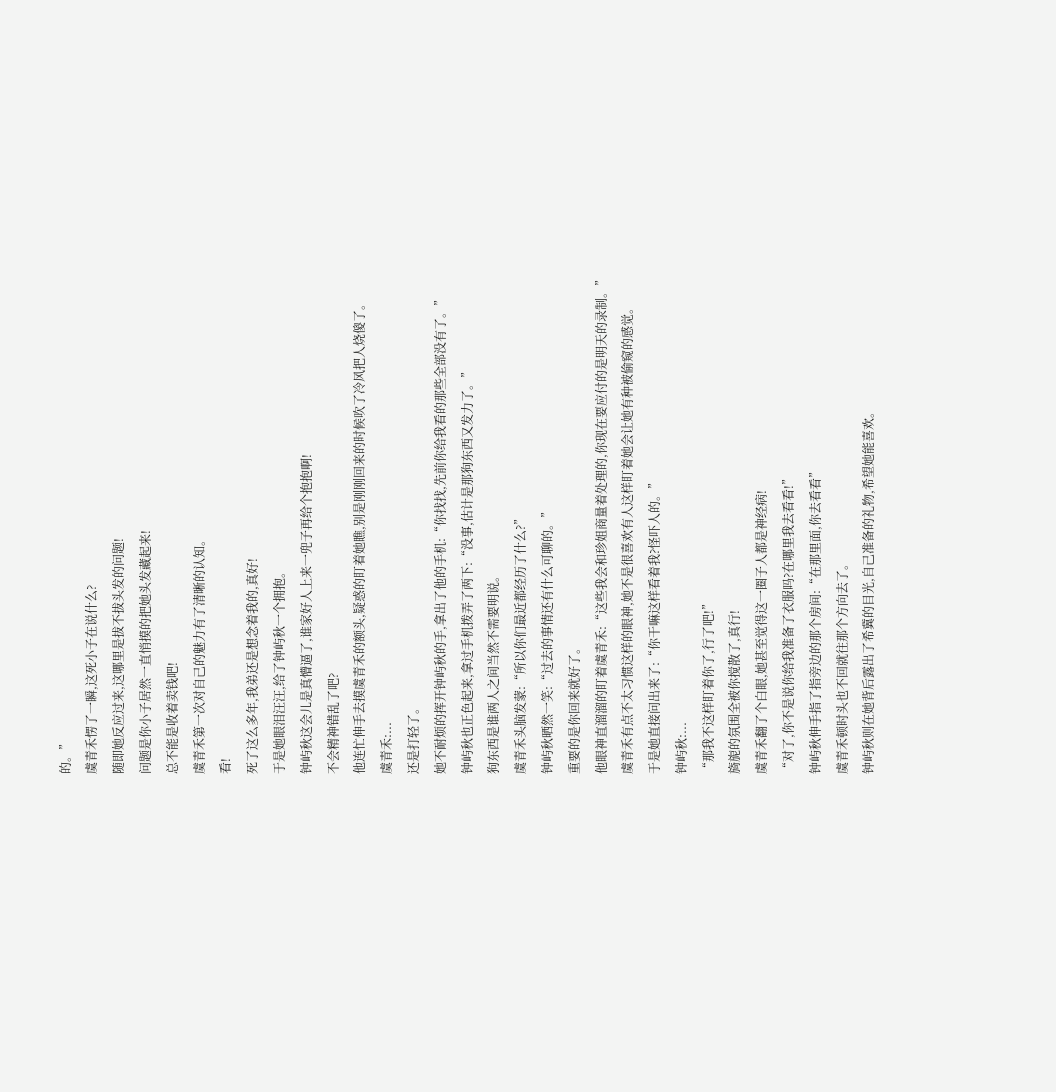的。”
虞青禾愣了一瞬,这死小子在说什么?
随即她反应过来,这哪里是拔不拔头发的问题!
问题是你小子居然一直悄摸的把她头发藏起来!
总不能是收着卖钱吧!
虞青禾第一次对自己的魅力有了清晰的认知。
看!
死了这么多年,我弟还是想念着我的,真好!
于是她眼泪汪汪,给了钟屿秋一个拥抱。
钟屿秋这会儿是真懵逼了,谁家好人上来一兜子再给个抱抱啊!
不会精神错乱了吧?
他连忙伸手去摸虞青禾的额头,疑惑的盯着她瞧,别是刚刚回来的时候吹了冷风把人烧傻了。
虞青禾:...
还是打轻了。
她不耐烦的挥开钟屿秋的手,拿出了他的手机:“你找找,先前你给我看的那些全部没有了。”
钟屿秋也正色起来,拿过手机拨弄了两下:“没事,估计是那狗东西又发力了。”
狗东西是谁两人之间当然不需要明说。
虞青禾头脑发蒙:“所以你们最近都经历了什么?”
钟屿秋晒然一笑:“过去的事情还有什么可聊的。”
重要的是你回来就好了。
他眼神直溜溜的盯着虞青禾:“这些我会和珍姐商量着处理的,你现在要应付的是明天的录制。”
虞青禾有点不太习惯这样的眼神,她不是很喜欢有人这样盯着她会让她有种被偷窥的感觉。
于是她直接问出来了:“你干嘛这样看着我?怪吓人的。”
钟屿秋:...
“那我不这样盯着你了,行了吧!”
旖旎的氛围全被你搅散了,真行!
虞青禾翻了个白眼,她甚至觉得这一圈子人都是神经病!
“对了,你不是说你给我准备了衣服吗?在哪里我去看看!”
钟屿秋伸手指了指旁边的那个房间:“在那里面,你去看看”
虞青禾顿时头也不回就往那个方向去了。
钟屿秋则在她背后露出了希冀的目光,自己准备的礼物,希望她能喜欢。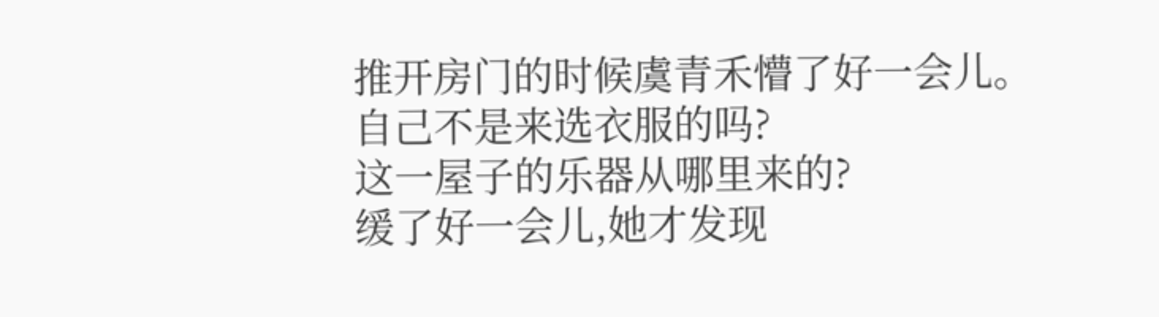推开房门的时候虞青禾懵了好一会儿。
自己不是来选衣服的吗?
这一屋子的乐器从哪里来的?
缓了好一会儿,她才发现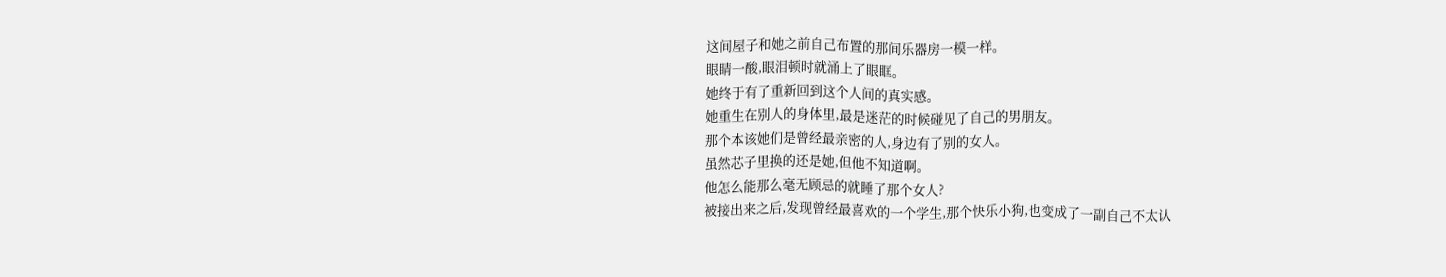这间屋子和她之前自己布置的那间乐器房一模一样。
眼睛一酸,眼泪顿时就涌上了眼眶。
她终于有了重新回到这个人间的真实感。
她重生在别人的身体里,最是迷茫的时候碰见了自己的男朋友。
那个本该她们是曾经最亲密的人,身边有了别的女人。
虽然芯子里换的还是她,但他不知道啊。
他怎么能那么毫无顾忌的就睡了那个女人?
被接出来之后,发现曾经最喜欢的一个学生,那个快乐小狗,也变成了一副自己不太认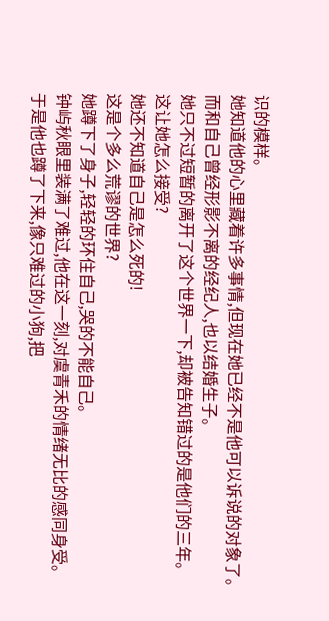识的模样。
她知道他的心里藏着许多事情,但现在她已经不是他可以诉说的对象了。
而和自己曾经形影不离的经纪人,也以结婚生子。
她只不过短暂的离开了这个世界一下,却被告知错过的是他们的三年。
这让她怎么接受?
她还不知道自己是怎么死的!
这是个多么荒谬的世界?
她蹲下了身子,轻轻的环住自己,哭的不能自己。
钟屿秋眼里装满了难过,他在这一刻,对虞青禾的情绪无比的感同身受。
于是他也蹲了下来,像只难过的小狗,把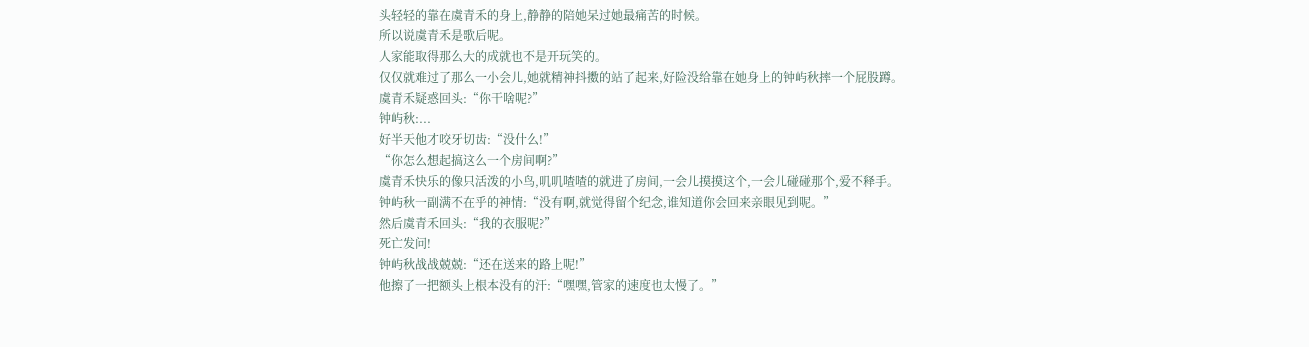头轻轻的靠在虞青禾的身上,静静的陪她呆过她最痛苦的时候。
所以说虞青禾是歌后呢。
人家能取得那么大的成就也不是开玩笑的。
仅仅就难过了那么一小会儿,她就精神抖擞的站了起来,好险没给靠在她身上的钟屿秋摔一个屁股蹲。
虞青禾疑惑回头:“你干啥呢?”
钟屿秋:...
好半天他才咬牙切齿:“没什么!”
“你怎么想起搞这么一个房间啊?”
虞青禾快乐的像只活泼的小鸟,叽叽喳喳的就进了房间,一会儿摸摸这个,一会儿碰碰那个,爱不释手。
钟屿秋一副满不在乎的神情:“没有啊,就觉得留个纪念,谁知道你会回来亲眼见到呢。”
然后虞青禾回头:“我的衣服呢?”
死亡发问!
钟屿秋战战兢兢:“还在送来的路上呢!”
他擦了一把额头上根本没有的汗:“嘿嘿,管家的速度也太慢了。”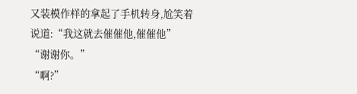又装模作样的拿起了手机转身,尬笑着说道:“我这就去催催他,催催他”
“谢谢你。”
“啊?”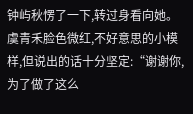钟屿秋愣了一下,转过身看向她。
虞青禾脸色微红,不好意思的小模样,但说出的话十分坚定:“谢谢你,为了做了这么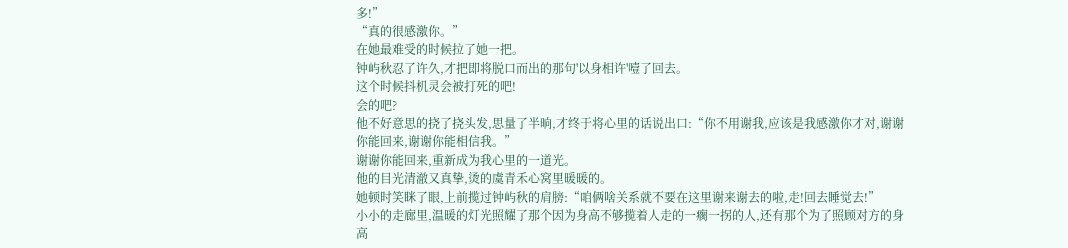多!”
“真的很感激你。”
在她最难受的时候拉了她一把。
钟屿秋忍了许久,才把即将脱口而出的那句'以身相许'噎了回去。
这个时候抖机灵会被打死的吧!
会的吧?
他不好意思的挠了挠头发,思量了半晌,才终于将心里的话说出口:“你不用谢我,应该是我感激你才对,谢谢你能回来,谢谢你能相信我。”
谢谢你能回来,重新成为我心里的一道光。
他的目光清澈又真挚,烫的虞青禾心窝里暖暖的。
她顿时笑眯了眼,上前揽过钟屿秋的肩膀:“咱俩啥关系就不要在这里谢来谢去的啦,走!回去睡觉去!”
小小的走廊里,温暖的灯光照耀了那个因为身高不够揽着人走的一瘸一拐的人,还有那个为了照顾对方的身高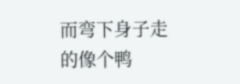而弯下身子走的像个鸭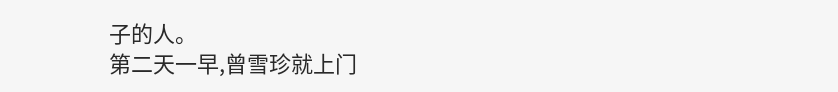子的人。
第二天一早,曾雪珍就上门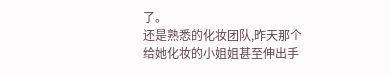了。
还是熟悉的化妆团队,昨天那个给她化妆的小姐姐甚至伸出手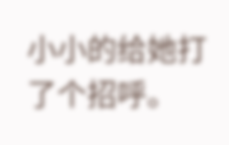小小的给她打了个招呼。